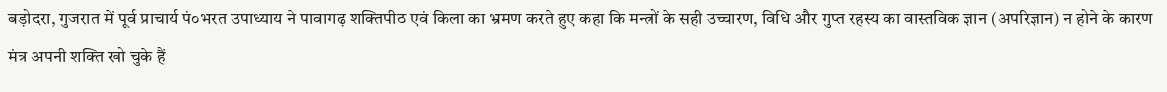बड़ोदरा, गुजरात में पूर्व प्राचार्य पं०भरत उपाध्याय ने पावागढ़ शक्तिपीठ एवं किला का भ्रमण करते हुए कहा कि मन्त्रों के सही उच्चारण, विधि और गुप्त रहस्य का वास्तविक ज्ञान (अपरिज्ञान) न होने के कारण मंत्र अपनी शक्ति खो चुके हैं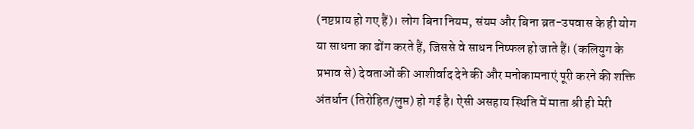(नष्टप्राय हो गए हैं)। लोग बिना नियम, संयम और बिना व्रत-उपवास के ही योग या साधना का ढोंग करते हैं, जिससे वे साधन निष्फल हो जाते हैं। (कलियुग के प्रभाव से) देवताओं की आशीर्वाद देने की और मनोकामनाएं पूरी करने की शक्ति अंतर्धान (तिरोहित/लुप्त) हो गई है। ऐसी असहाय स्थिति में माता श्री ही मेरी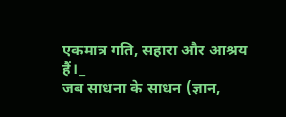एकमात्र गति, सहारा और आश्रय हैं।_
जब साधना के साधन (ज्ञान,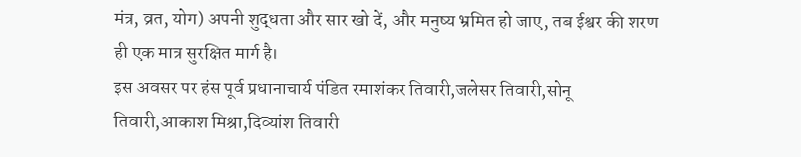मंत्र, व्रत, योग) अपनी शुद्धता और सार खो दें, और मनुष्य भ्रमित हो जाए, तब ईश्वर की शरण ही एक मात्र सुरक्षित मार्ग है।
इस अवसर पर हंस पूर्व प्रधानाचार्य पंडित रमाशंकर तिवारी,जलेसर तिवारी,सोनू तिवारी,आकाश मिश्रा,दिव्यांश तिवारी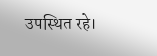उपस्थित रहे।